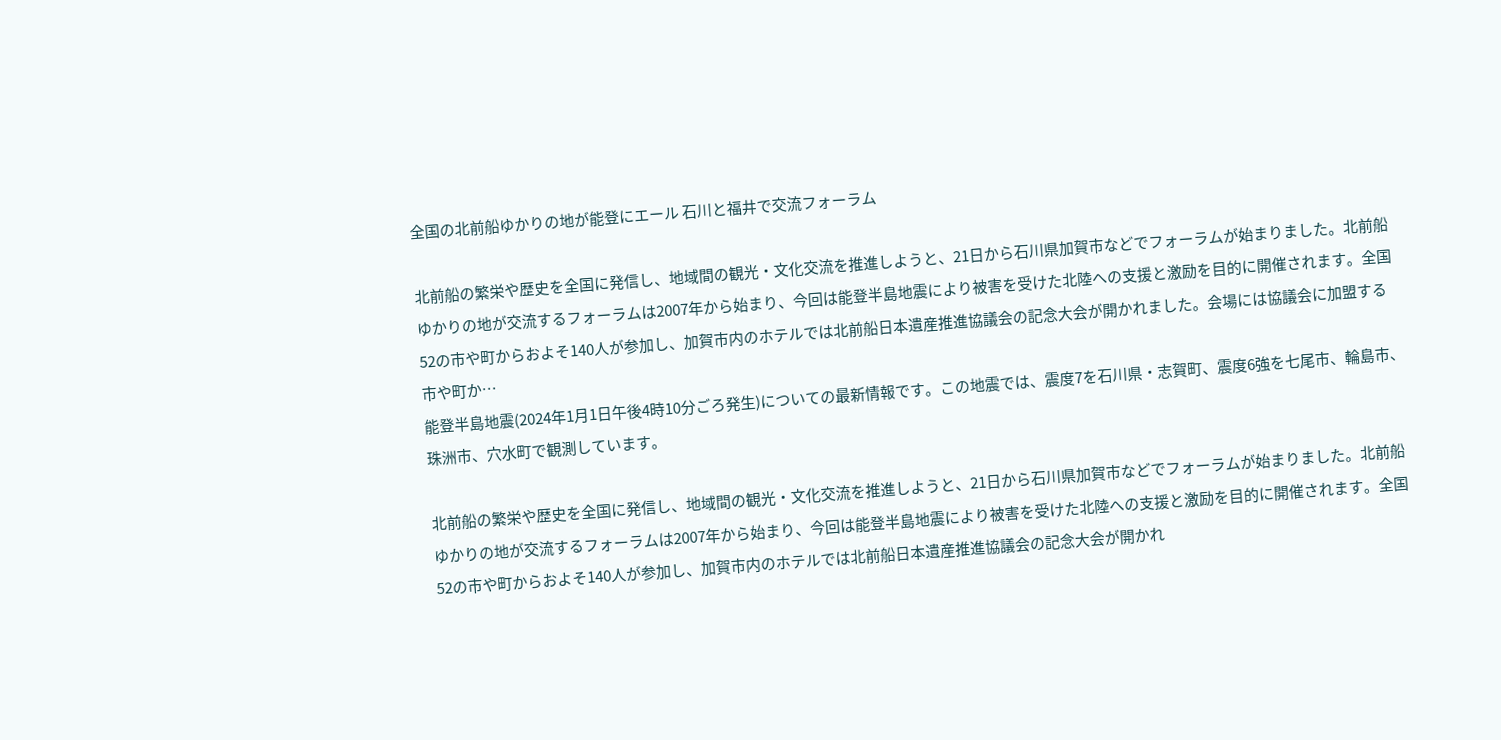全国の北前船ゆかりの地が能登にエール 石川と福井で交流フォーラム

北前船の繁栄や歴史を全国に発信し、地域間の観光・文化交流を推進しようと、21日から石川県加賀市などでフォーラムが始まりました。北前船ゆかりの地が交流するフォーラムは2007年から始まり、今回は能登半島地震により被害を受けた北陸への支援と激励を目的に開催されます。全国52の市や町からおよそ140人が参加し、加賀市内のホテルでは北前船日本遺産推進協議会の記念大会が開かれました。会場には協議会に加盟する市や町か…
能登半島地震(2024年1月1日午後4時10分ごろ発生)についての最新情報です。この地震では、震度7を石川県・志賀町、震度6強を七尾市、輪島市、珠洲市、穴水町で観測しています。

北前船の繁栄や歴史を全国に発信し、地域間の観光・文化交流を推進しようと、21日から石川県加賀市などでフォーラムが始まりました。北前船ゆかりの地が交流するフォーラムは2007年から始まり、今回は能登半島地震により被害を受けた北陸への支援と激励を目的に開催されます。全国52の市や町からおよそ140人が参加し、加賀市内のホテルでは北前船日本遺産推進協議会の記念大会が開かれ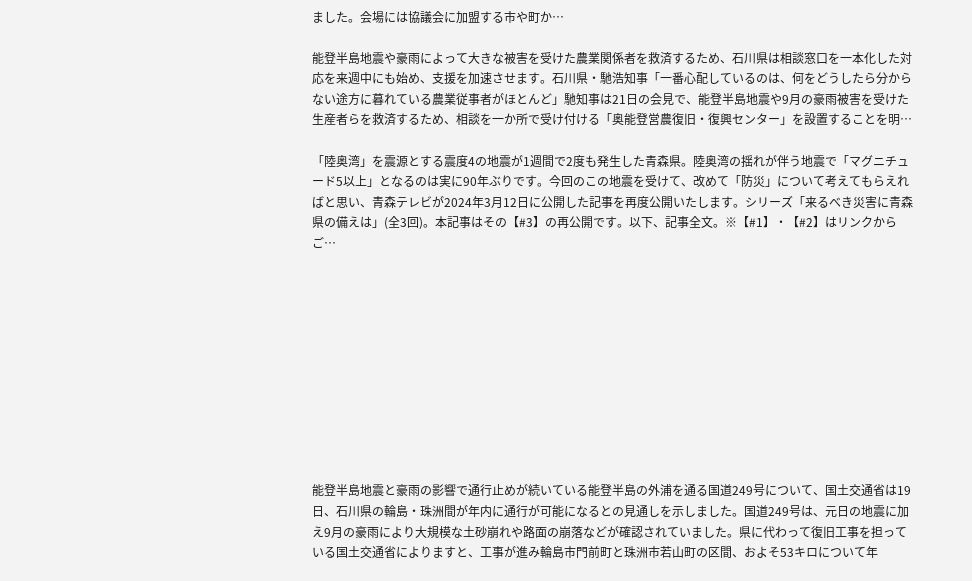ました。会場には協議会に加盟する市や町か…

能登半島地震や豪雨によって大きな被害を受けた農業関係者を救済するため、石川県は相談窓口を一本化した対応を来週中にも始め、支援を加速させます。石川県・馳浩知事「一番心配しているのは、何をどうしたら分からない途方に暮れている農業従事者がほとんど」馳知事は21日の会見で、能登半島地震や9月の豪雨被害を受けた生産者らを救済するため、相談を一か所で受け付ける「奥能登営農復旧・復興センター」を設置することを明…

「陸奥湾」を震源とする震度4の地震が1週間で2度も発生した青森県。陸奥湾の揺れが伴う地震で「マグニチュード5以上」となるのは実に90年ぶりです。今回のこの地震を受けて、改めて「防災」について考えてもらえればと思い、青森テレビが2024年3月12日に公開した記事を再度公開いたします。シリーズ「来るべき災害に青森県の備えは」(全3回)。本記事はその【#3】の再公開です。以下、記事全文。※【#1】・【#2】はリンクからご…











能登半島地震と豪雨の影響で通行止めが続いている能登半島の外浦を通る国道249号について、国土交通省は19日、石川県の輪島・珠洲間が年内に通行が可能になるとの見通しを示しました。国道249号は、元日の地震に加え9月の豪雨により大規模な土砂崩れや路面の崩落などが確認されていました。県に代わって復旧工事を担っている国土交通省によりますと、工事が進み輪島市門前町と珠洲市若山町の区間、およそ53キロについて年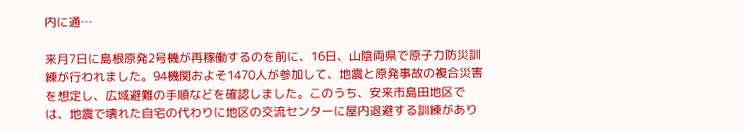内に通…

来月7日に島根原発2号機が再稼働するのを前に、16日、山陰両県で原子力防災訓練が行われました。94機関およそ1470人が参加して、地震と原発事故の複合災害を想定し、広域避難の手順などを確認しました。このうち、安来市島田地区では、地震で壊れた自宅の代わりに地区の交流センターに屋内退避する訓練があり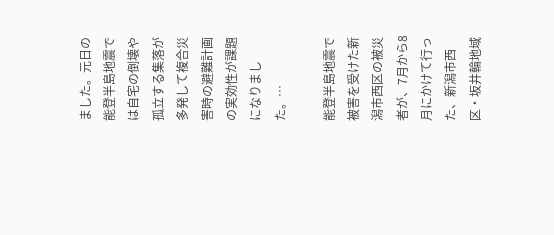ました。元日の能登半島地震では自宅の倒壊や孤立する集落が多発して複合災害時の避難計画の実効性が課題になりました。…

能登半島地震で被害を受けた新潟市西区の被災者が、7月から8月にかけて行った、新潟市西区・坂井輪地域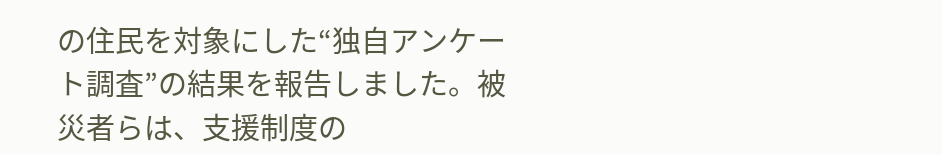の住民を対象にした“独自アンケート調査”の結果を報告しました。被災者らは、支援制度の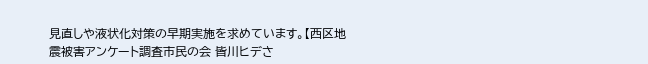見直しや液状化対策の早期実施を求めています。【西区地震被害アンケート調査市民の会 皆川ヒデさ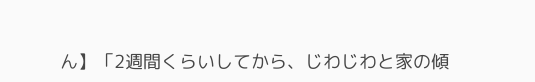ん】「2週間くらいしてから、じわじわと家の傾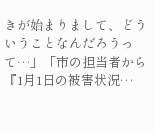きが始まりまして、どういうことなんだろうって…」「市の担当者から『1月1日の被害状況…